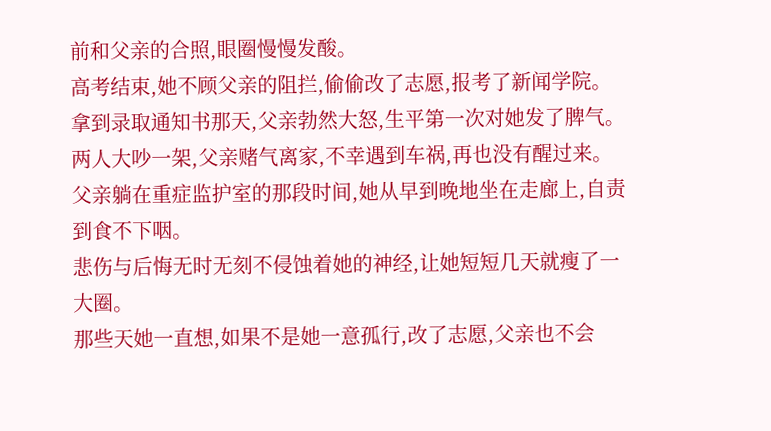前和父亲的合照,眼圈慢慢发酸。
高考结束,她不顾父亲的阻拦,偷偷改了志愿,报考了新闻学院。
拿到录取通知书那天,父亲勃然大怒,生平第一次对她发了脾气。
两人大吵一架,父亲赌气离家,不幸遇到车祸,再也没有醒过来。
父亲躺在重症监护室的那段时间,她从早到晚地坐在走廊上,自责到食不下咽。
悲伤与后悔无时无刻不侵蚀着她的神经,让她短短几天就瘦了一大圈。
那些天她一直想,如果不是她一意孤行,改了志愿,父亲也不会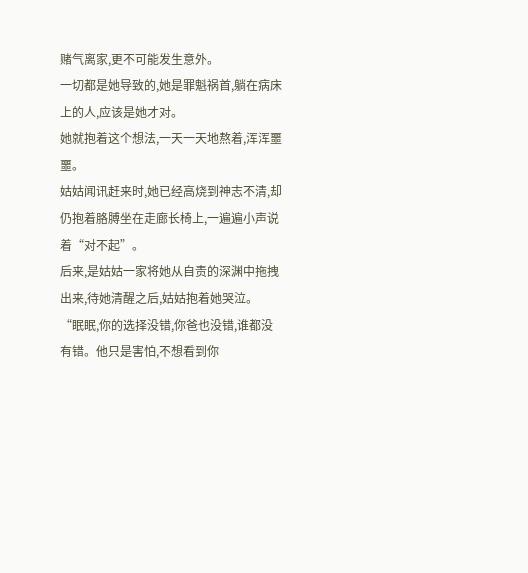赌气离家,更不可能发生意外。
一切都是她导致的,她是罪魁祸首,躺在病床上的人,应该是她才对。
她就抱着这个想法,一天一天地熬着,浑浑噩噩。
姑姑闻讯赶来时,她已经高烧到神志不清,却仍抱着胳膊坐在走廊长椅上,一遍遍小声说着“对不起”。
后来,是姑姑一家将她从自责的深渊中拖拽出来,待她清醒之后,姑姑抱着她哭泣。
“眠眠,你的选择没错,你爸也没错,谁都没有错。他只是害怕,不想看到你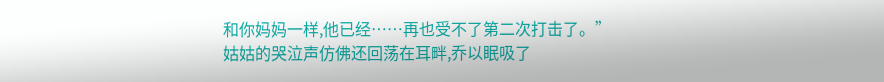和你妈妈一样,他已经……再也受不了第二次打击了。”
姑姑的哭泣声仿佛还回荡在耳畔,乔以眠吸了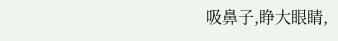吸鼻子,睁大眼睛,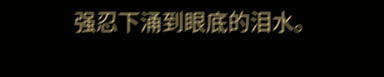强忍下涌到眼底的泪水。